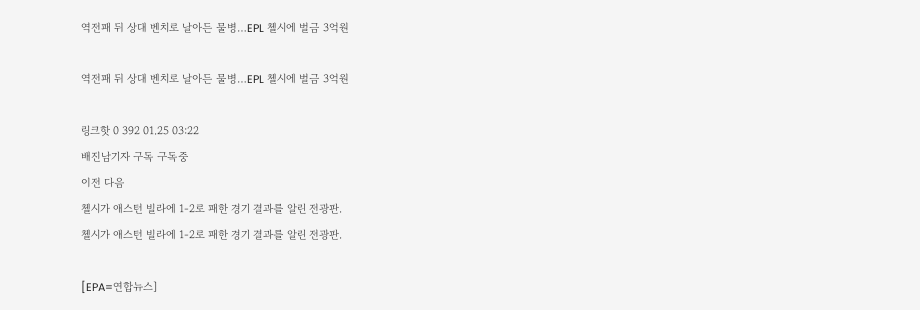역전패 뒤 상대 벤치로 날아든 물병…EPL 첼시에 벌금 3억원

역전패 뒤 상대 벤치로 날아든 물병…EPL 첼시에 벌금 3억원

링크핫 0 392 01.25 03:22
배진남기자 구독 구독중
이전 다음
첼시가 애스턴 빌라에 1-2로 패한 경기 결과를 알린 전광판.
첼시가 애스턴 빌라에 1-2로 패한 경기 결과를 알린 전광판.

[EPA=연합뉴스]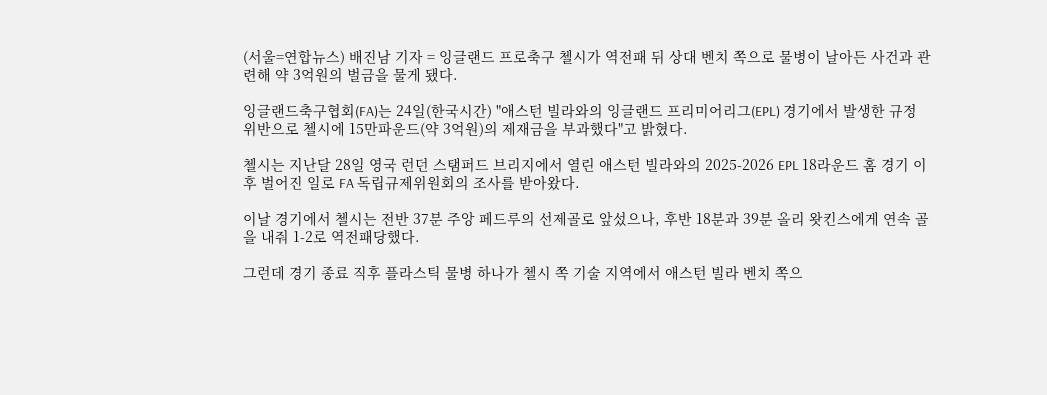(서울=연합뉴스) 배진남 기자 = 잉글랜드 프로축구 첼시가 역전패 뒤 상대 벤치 쪽으로 물병이 날아든 사건과 관련해 약 3억원의 벌금을 물게 됐다.

잉글랜드축구협회(FA)는 24일(한국시간) "애스턴 빌라와의 잉글랜드 프리미어리그(EPL) 경기에서 발생한 규정 위반으로 첼시에 15만파운드(약 3억원)의 제재금을 부과했다"고 밝혔다.

첼시는 지난달 28일 영국 런던 스탬퍼드 브리지에서 열린 애스턴 빌라와의 2025-2026 EPL 18라운드 홈 경기 이후 벌어진 일로 FA 독립규제위원회의 조사를 받아왔다.

이날 경기에서 첼시는 전반 37분 주앙 페드루의 선제골로 앞섰으나, 후반 18분과 39분 올리 왓킨스에게 연속 골을 내줘 1-2로 역전패당했다.

그런데 경기 종료 직후 플라스틱 물병 하나가 첼시 쪽 기술 지역에서 애스턴 빌라 벤치 쪽으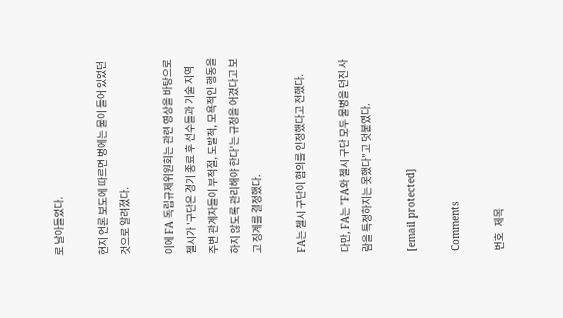로 날아들었다.

현지 언론 보도에 따르면 병에는 물이 들어 있었던 것으로 알려졌다.

이에 FA 독립규제위원회는 관련 영상을 바탕으로 첼시가 '구단은 경기 종료 후 선수들과 기술 지역 주변 관계자들이 부적절, 도발적, 모욕적인 행동을 하지 않도록 관리해야 한다'는 규정을 어겼다고 보고 징계를 결정했다.

FA는 첼시 구단이 혐의를 인정했다고 전했다.

다만, FA는 "FA와 첼시 구단 모두 물병을 던진 사람을 특정하지는 못했다"고 덧붙였다.

[email protected]

Comments

번호   제목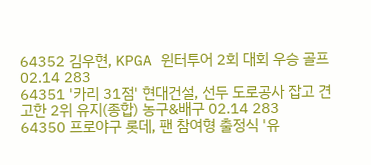64352 김우현, KPGA 윈터투어 2회 대회 우승 골프 02.14 283
64351 '카리 31점' 현대건설, 선두 도로공사 잡고 견고한 2위 유지(종합) 농구&배구 02.14 283
64350 프로야구 롯데, 팬 참여형 출정식 '유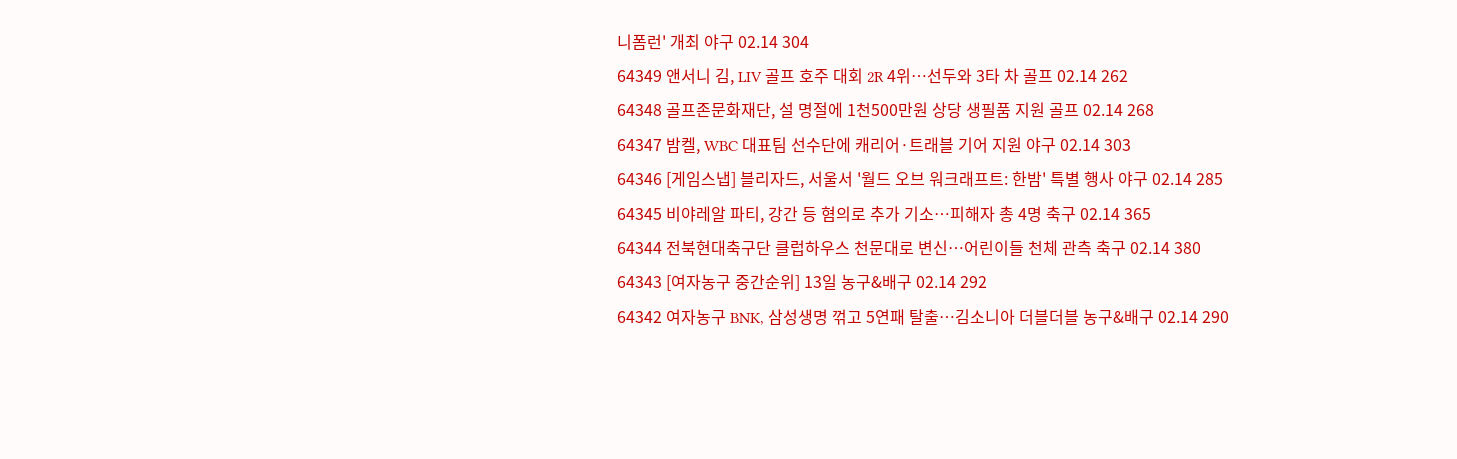니폼런' 개최 야구 02.14 304
64349 앤서니 김, LIV 골프 호주 대회 2R 4위…선두와 3타 차 골프 02.14 262
64348 골프존문화재단, 설 명절에 1천500만원 상당 생필품 지원 골프 02.14 268
64347 밤켈, WBC 대표팀 선수단에 캐리어·트래블 기어 지원 야구 02.14 303
64346 [게임스냅] 블리자드, 서울서 '월드 오브 워크래프트: 한밤' 특별 행사 야구 02.14 285
64345 비야레알 파티, 강간 등 혐의로 추가 기소…피해자 총 4명 축구 02.14 365
64344 전북현대축구단 클럽하우스 천문대로 변신…어린이들 천체 관측 축구 02.14 380
64343 [여자농구 중간순위] 13일 농구&배구 02.14 292
64342 여자농구 BNK, 삼성생명 꺾고 5연패 탈출…김소니아 더블더블 농구&배구 02.14 290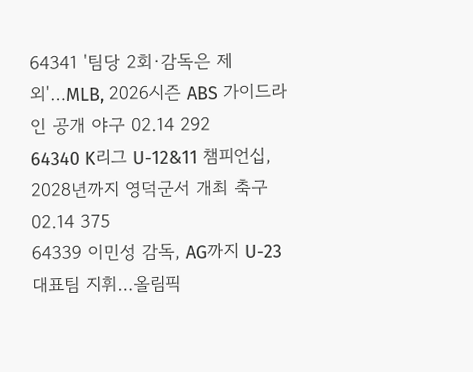64341 '팀당 2회·감독은 제외'…MLB, 2026시즌 ABS 가이드라인 공개 야구 02.14 292
64340 K리그 U-12&11 챔피언십, 2028년까지 영덕군서 개최 축구 02.14 375
64339 이민성 감독, AG까지 U-23 대표팀 지휘…올림픽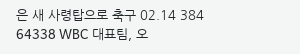은 새 사령탑으로 축구 02.14 384
64338 WBC 대표팀, 오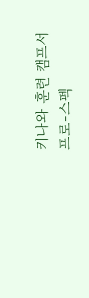키나와 훈련 캠프서 프로-스펙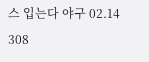스 입는다 야구 02.14 308